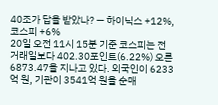40조가 답을 받았나? — 하이닉스 +12%, 코스피 +6%
20일 오전 11시 15분 기준 코스피는 전 거래일보다 402.30포인트(6.22%) 오른 6873.47을 지나고 있다. 외국인이 6233억 원, 기관이 3541억 원을 순매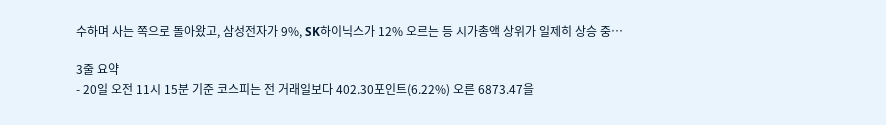수하며 사는 쪽으로 돌아왔고, 삼성전자가 9%, SK하이닉스가 12% 오르는 등 시가총액 상위가 일제히 상승 중…

3줄 요약
- 20일 오전 11시 15분 기준 코스피는 전 거래일보다 402.30포인트(6.22%) 오른 6873.47을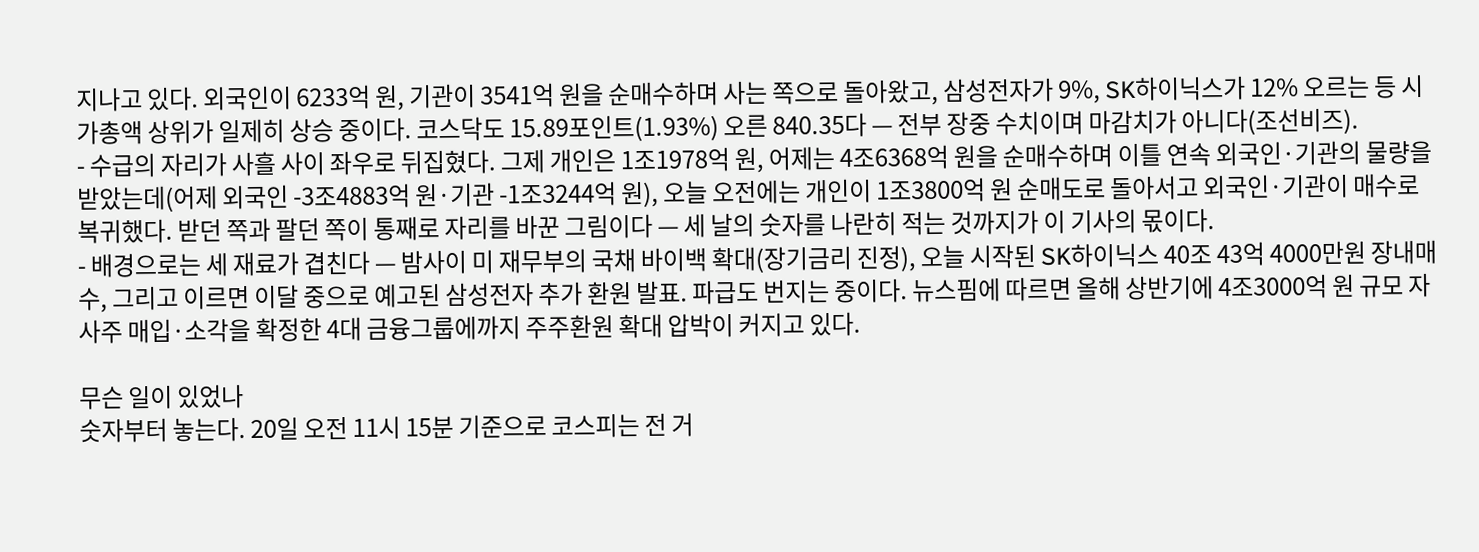지나고 있다. 외국인이 6233억 원, 기관이 3541억 원을 순매수하며 사는 쪽으로 돌아왔고, 삼성전자가 9%, SK하이닉스가 12% 오르는 등 시가총액 상위가 일제히 상승 중이다. 코스닥도 15.89포인트(1.93%) 오른 840.35다 — 전부 장중 수치이며 마감치가 아니다(조선비즈).
- 수급의 자리가 사흘 사이 좌우로 뒤집혔다. 그제 개인은 1조1978억 원, 어제는 4조6368억 원을 순매수하며 이틀 연속 외국인·기관의 물량을 받았는데(어제 외국인 -3조4883억 원·기관 -1조3244억 원), 오늘 오전에는 개인이 1조3800억 원 순매도로 돌아서고 외국인·기관이 매수로 복귀했다. 받던 쪽과 팔던 쪽이 통째로 자리를 바꾼 그림이다 — 세 날의 숫자를 나란히 적는 것까지가 이 기사의 몫이다.
- 배경으로는 세 재료가 겹친다 — 밤사이 미 재무부의 국채 바이백 확대(장기금리 진정), 오늘 시작된 SK하이닉스 40조 43억 4000만원 장내매수, 그리고 이르면 이달 중으로 예고된 삼성전자 추가 환원 발표. 파급도 번지는 중이다. 뉴스핌에 따르면 올해 상반기에 4조3000억 원 규모 자사주 매입·소각을 확정한 4대 금융그룹에까지 주주환원 확대 압박이 커지고 있다.

무슨 일이 있었나
숫자부터 놓는다. 20일 오전 11시 15분 기준으로 코스피는 전 거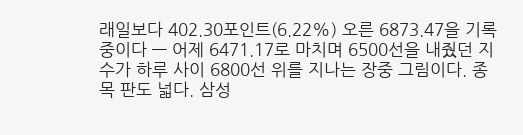래일보다 402.30포인트(6.22%) 오른 6873.47을 기록 중이다 — 어제 6471.17로 마치며 6500선을 내줬던 지수가 하루 사이 6800선 위를 지나는 장중 그림이다. 종목 판도 넓다. 삼성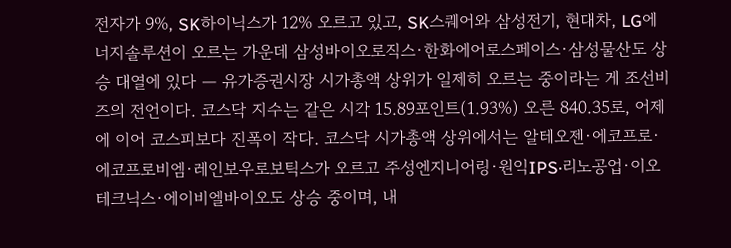전자가 9%, SK하이닉스가 12% 오르고 있고, SK스퀘어와 삼성전기, 현대차, LG에너지솔루션이 오르는 가운데 삼성바이오로직스·한화에어로스페이스·삼성물산도 상승 대열에 있다 — 유가증권시장 시가총액 상위가 일제히 오르는 중이라는 게 조선비즈의 전언이다. 코스닥 지수는 같은 시각 15.89포인트(1.93%) 오른 840.35로, 어제에 이어 코스피보다 진폭이 작다. 코스닥 시가총액 상위에서는 알테오젠·에코프로·에코프로비엠·레인보우로보틱스가 오르고 주성엔지니어링·원익IPS·리노공업·이오테크닉스·에이비엘바이오도 상승 중이며, 내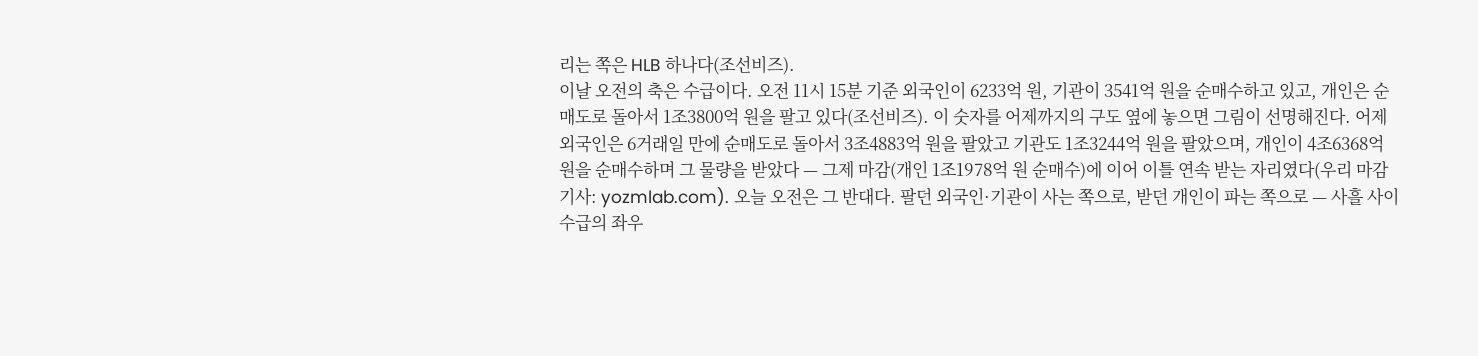리는 쪽은 HLB 하나다(조선비즈).
이날 오전의 축은 수급이다. 오전 11시 15분 기준 외국인이 6233억 원, 기관이 3541억 원을 순매수하고 있고, 개인은 순매도로 돌아서 1조3800억 원을 팔고 있다(조선비즈). 이 숫자를 어제까지의 구도 옆에 놓으면 그림이 선명해진다. 어제 외국인은 6거래일 만에 순매도로 돌아서 3조4883억 원을 팔았고 기관도 1조3244억 원을 팔았으며, 개인이 4조6368억 원을 순매수하며 그 물량을 받았다 — 그제 마감(개인 1조1978억 원 순매수)에 이어 이틀 연속 받는 자리였다(우리 마감 기사: yozmlab.com). 오늘 오전은 그 반대다. 팔던 외국인·기관이 사는 쪽으로, 받던 개인이 파는 쪽으로 — 사흘 사이 수급의 좌우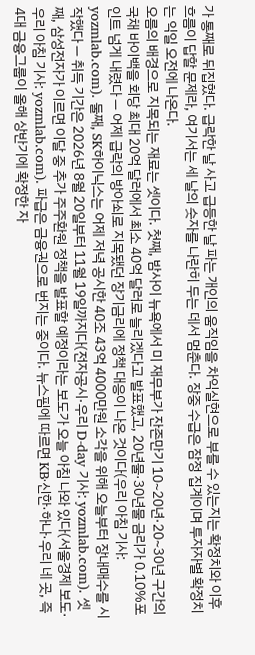가 통째로 뒤집혔다. 급락한 날 사고 급등한 날 파는 개인의 움직임을 차익실현으로 부를 수 있는지는 확정치와 이후 흐름이 답할 문제라, 여기서는 세 날의 숫자를 나란히 두는 데서 멈춘다. 장중 수급은 잠정 집계이며 투자자별 확정치는 익일 오전에 나온다.
오름의 배경으로 지목되는 재료는 셋이다. 첫째, 밤사이 뉴욕에서 미 재무부가 잔존만기 10~20년·20~30년 구간의 국채 바이백을 회당 최대 20억 달러에서 최소 40억 달러로 늘리겠다고 발표했고, 20년물·30년물 금리가 0.10%포인트 넘게 내렸다 — 어제 급락의 방아쇠로 지목됐던 장기금리에 정책 대응이 나온 것이다(우리 아침 기사: yozmlab.com). 둘째, SK하이닉스는 어제 저녁 공시한 40조 43억 4000만원 소각을 위해 오늘부터 장내매수를 시작했다 — 취득 기간은 2026년 8월 20일부터 11월 19일까지다(전자공시·우리 D-day 기사: yozmlab.com). 셋째, 삼성전자가 이르면 이달 중 추가 주주환원 정책을 발표할 예정이라는 보도가 오늘 아침 나와 있다(서울경제 보도·우리 아침 기사: yozmlab.com). 파급은 금융권으로 번지는 중이다. 뉴스핌에 따르면 KB·신한·하나·우리 네 곳, 즉 4대 금융그룹이 올해 상반기에 확정한 자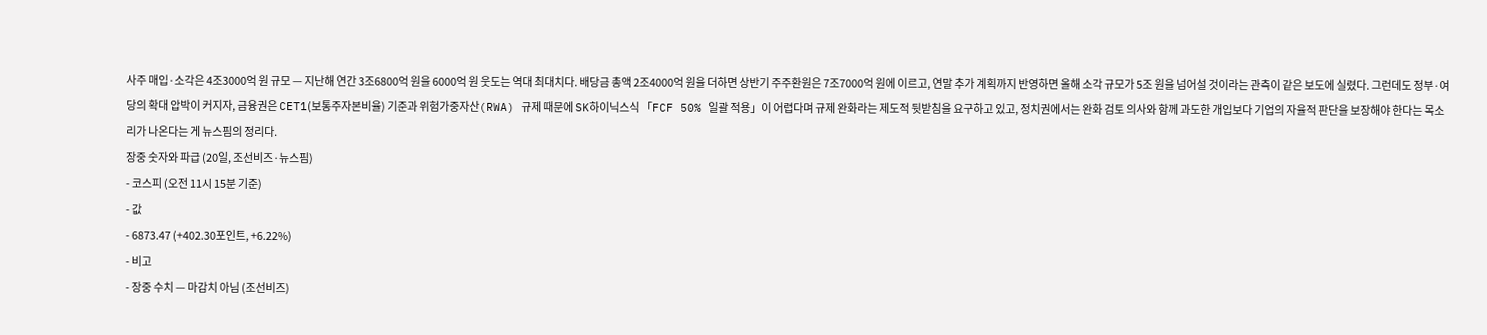사주 매입·소각은 4조3000억 원 규모 — 지난해 연간 3조6800억 원을 6000억 원 웃도는 역대 최대치다. 배당금 총액 2조4000억 원을 더하면 상반기 주주환원은 7조7000억 원에 이르고, 연말 추가 계획까지 반영하면 올해 소각 규모가 5조 원을 넘어설 것이라는 관측이 같은 보도에 실렸다. 그런데도 정부·여당의 확대 압박이 커지자, 금융권은 CET1(보통주자본비율) 기준과 위험가중자산(RWA) 규제 때문에 SK하이닉스식 「FCF 50% 일괄 적용」이 어렵다며 규제 완화라는 제도적 뒷받침을 요구하고 있고, 정치권에서는 완화 검토 의사와 함께 과도한 개입보다 기업의 자율적 판단을 보장해야 한다는 목소리가 나온다는 게 뉴스핌의 정리다.
장중 숫자와 파급 (20일, 조선비즈·뉴스핌)
- 코스피 (오전 11시 15분 기준)
- 값
- 6873.47 (+402.30포인트, +6.22%)
- 비고
- 장중 수치 — 마감치 아님 (조선비즈)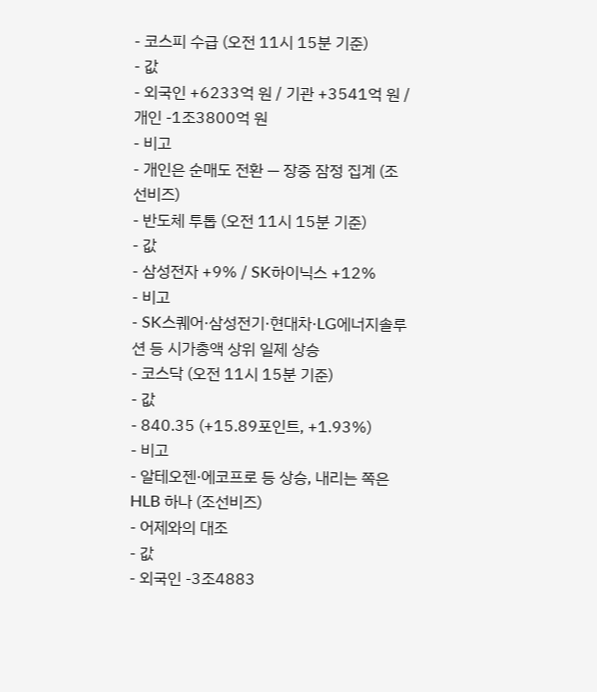- 코스피 수급 (오전 11시 15분 기준)
- 값
- 외국인 +6233억 원 / 기관 +3541억 원 / 개인 -1조3800억 원
- 비고
- 개인은 순매도 전환 — 장중 잠정 집계 (조선비즈)
- 반도체 투톱 (오전 11시 15분 기준)
- 값
- 삼성전자 +9% / SK하이닉스 +12%
- 비고
- SK스퀘어·삼성전기·현대차·LG에너지솔루션 등 시가총액 상위 일제 상승
- 코스닥 (오전 11시 15분 기준)
- 값
- 840.35 (+15.89포인트, +1.93%)
- 비고
- 알테오젠·에코프로 등 상승, 내리는 쪽은 HLB 하나 (조선비즈)
- 어제와의 대조
- 값
- 외국인 -3조4883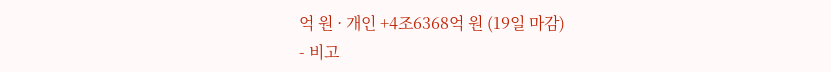억 원 · 개인 +4조6368억 원 (19일 마감)
- 비고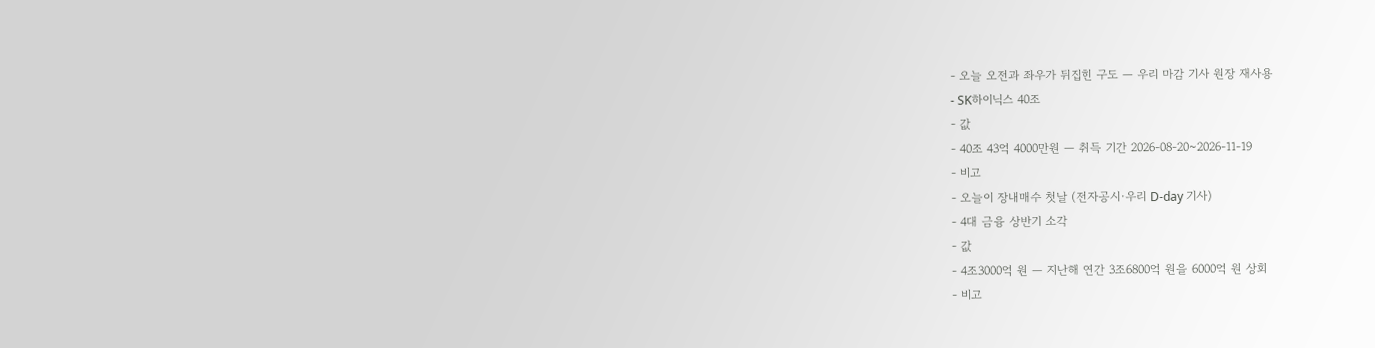- 오늘 오전과 좌우가 뒤집힌 구도 — 우리 마감 기사 원장 재사용
- SK하이닉스 40조
- 값
- 40조 43억 4000만원 — 취득 기간 2026-08-20~2026-11-19
- 비고
- 오늘이 장내매수 첫날 (전자공시·우리 D-day 기사)
- 4대 금융 상반기 소각
- 값
- 4조3000억 원 — 지난해 연간 3조6800억 원을 6000억 원 상회
- 비고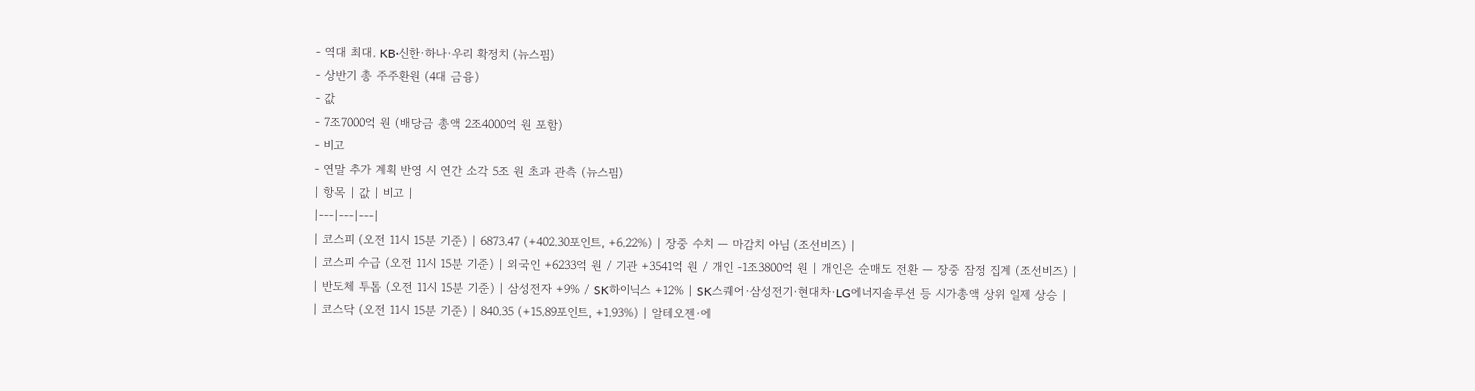- 역대 최대. KB·신한·하나·우리 확정치 (뉴스핌)
- 상반기 총 주주환원 (4대 금융)
- 값
- 7조7000억 원 (배당금 총액 2조4000억 원 포함)
- 비고
- 연말 추가 계획 반영 시 연간 소각 5조 원 초과 관측 (뉴스핌)
| 항목 | 값 | 비고 |
|---|---|---|
| 코스피 (오전 11시 15분 기준) | 6873.47 (+402.30포인트, +6.22%) | 장중 수치 — 마감치 아님 (조선비즈) |
| 코스피 수급 (오전 11시 15분 기준) | 외국인 +6233억 원 / 기관 +3541억 원 / 개인 -1조3800억 원 | 개인은 순매도 전환 — 장중 잠정 집계 (조선비즈) |
| 반도체 투톱 (오전 11시 15분 기준) | 삼성전자 +9% / SK하이닉스 +12% | SK스퀘어·삼성전기·현대차·LG에너지솔루션 등 시가총액 상위 일제 상승 |
| 코스닥 (오전 11시 15분 기준) | 840.35 (+15.89포인트, +1.93%) | 알테오젠·에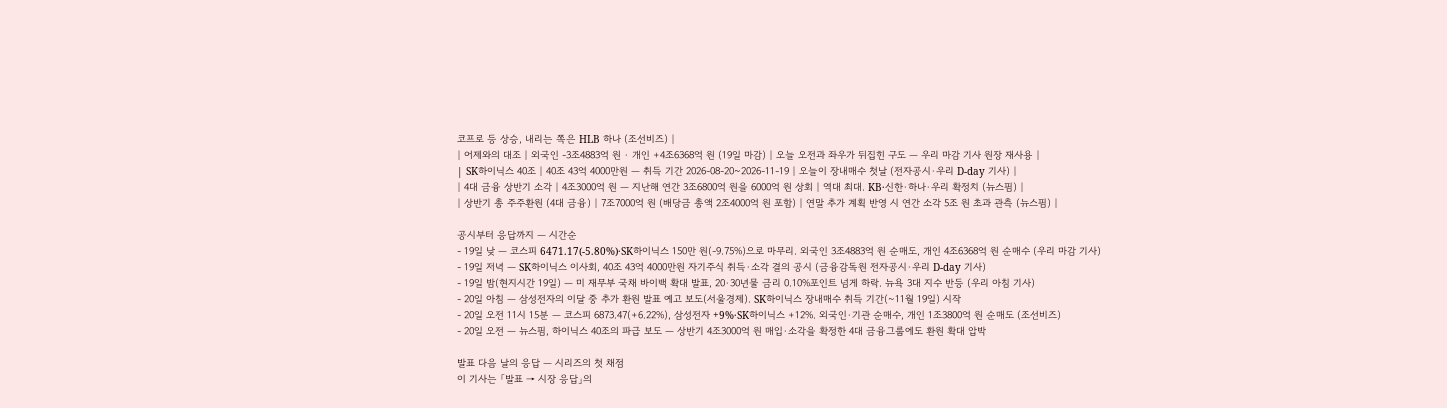코프로 등 상승, 내리는 쪽은 HLB 하나 (조선비즈) |
| 어제와의 대조 | 외국인 -3조4883억 원 · 개인 +4조6368억 원 (19일 마감) | 오늘 오전과 좌우가 뒤집힌 구도 — 우리 마감 기사 원장 재사용 |
| SK하이닉스 40조 | 40조 43억 4000만원 — 취득 기간 2026-08-20~2026-11-19 | 오늘이 장내매수 첫날 (전자공시·우리 D-day 기사) |
| 4대 금융 상반기 소각 | 4조3000억 원 — 지난해 연간 3조6800억 원을 6000억 원 상회 | 역대 최대. KB·신한·하나·우리 확정치 (뉴스핌) |
| 상반기 총 주주환원 (4대 금융) | 7조7000억 원 (배당금 총액 2조4000억 원 포함) | 연말 추가 계획 반영 시 연간 소각 5조 원 초과 관측 (뉴스핌) |

공시부터 응답까지 — 시간순
- 19일 낮 — 코스피 6471.17(-5.80%)·SK하이닉스 150만 원(-9.75%)으로 마무리. 외국인 3조4883억 원 순매도, 개인 4조6368억 원 순매수 (우리 마감 기사)
- 19일 저녁 — SK하이닉스 이사회, 40조 43억 4000만원 자기주식 취득·소각 결의 공시 (금융감독원 전자공시·우리 D-day 기사)
- 19일 밤(현지시간 19일) — 미 재무부 국채 바이백 확대 발표, 20·30년물 금리 0.10%포인트 넘게 하락. 뉴욕 3대 지수 반등 (우리 아침 기사)
- 20일 아침 — 삼성전자의 이달 중 추가 환원 발표 예고 보도(서울경제). SK하이닉스 장내매수 취득 기간(~11월 19일) 시작
- 20일 오전 11시 15분 — 코스피 6873.47(+6.22%), 삼성전자 +9%·SK하이닉스 +12%. 외국인·기관 순매수, 개인 1조3800억 원 순매도 (조선비즈)
- 20일 오전 — 뉴스핌, 하이닉스 40조의 파급 보도 — 상반기 4조3000억 원 매입·소각을 확정한 4대 금융그룹에도 환원 확대 압박

발표 다음 날의 응답 — 시리즈의 첫 채점
이 기사는 「발표 → 시장 응답」의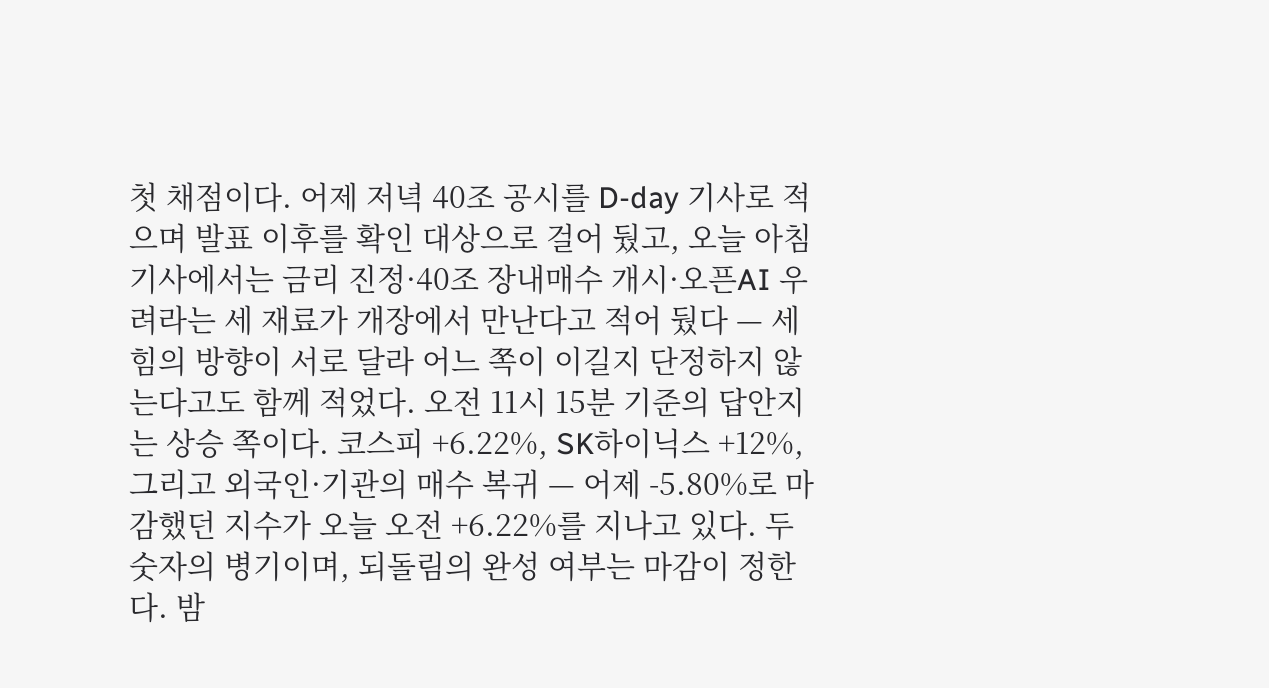첫 채점이다. 어제 저녁 40조 공시를 D-day 기사로 적으며 발표 이후를 확인 대상으로 걸어 뒀고, 오늘 아침 기사에서는 금리 진정·40조 장내매수 개시·오픈AI 우려라는 세 재료가 개장에서 만난다고 적어 뒀다 — 세 힘의 방향이 서로 달라 어느 쪽이 이길지 단정하지 않는다고도 함께 적었다. 오전 11시 15분 기준의 답안지는 상승 쪽이다. 코스피 +6.22%, SK하이닉스 +12%, 그리고 외국인·기관의 매수 복귀 — 어제 -5.80%로 마감했던 지수가 오늘 오전 +6.22%를 지나고 있다. 두 숫자의 병기이며, 되돌림의 완성 여부는 마감이 정한다. 밤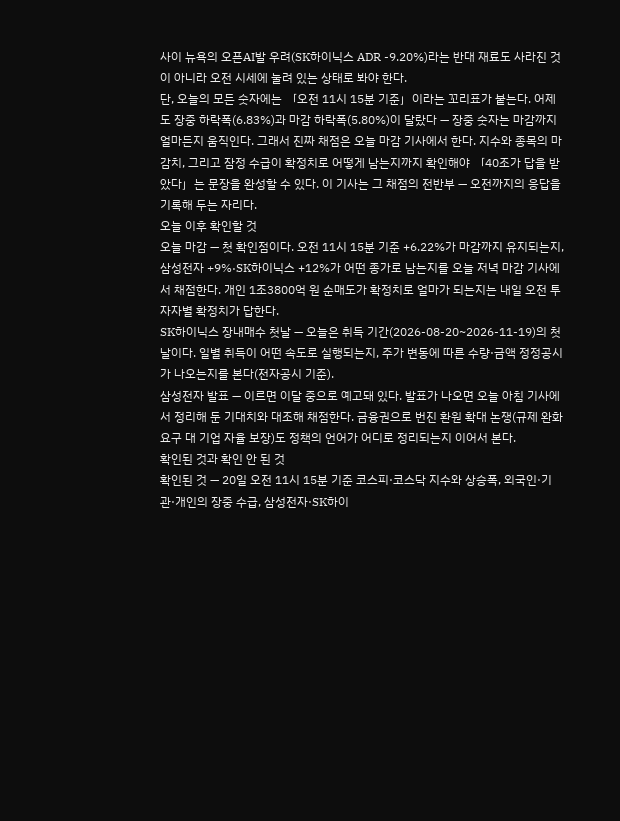사이 뉴욕의 오픈AI발 우려(SK하이닉스 ADR -9.20%)라는 반대 재료도 사라진 것이 아니라 오전 시세에 눌려 있는 상태로 봐야 한다.
단, 오늘의 모든 숫자에는 「오전 11시 15분 기준」이라는 꼬리표가 붙는다. 어제도 장중 하락폭(6.83%)과 마감 하락폭(5.80%)이 달랐다 — 장중 숫자는 마감까지 얼마든지 움직인다. 그래서 진짜 채점은 오늘 마감 기사에서 한다. 지수와 종목의 마감치, 그리고 잠정 수급이 확정치로 어떻게 남는지까지 확인해야 「40조가 답을 받았다」는 문장을 완성할 수 있다. 이 기사는 그 채점의 전반부 — 오전까지의 응답을 기록해 두는 자리다.
오늘 이후 확인할 것
오늘 마감 — 첫 확인점이다. 오전 11시 15분 기준 +6.22%가 마감까지 유지되는지, 삼성전자 +9%·SK하이닉스 +12%가 어떤 종가로 남는지를 오늘 저녁 마감 기사에서 채점한다. 개인 1조3800억 원 순매도가 확정치로 얼마가 되는지는 내일 오전 투자자별 확정치가 답한다.
SK하이닉스 장내매수 첫날 — 오늘은 취득 기간(2026-08-20~2026-11-19)의 첫날이다. 일별 취득이 어떤 속도로 실행되는지, 주가 변동에 따른 수량·금액 정정공시가 나오는지를 본다(전자공시 기준).
삼성전자 발표 — 이르면 이달 중으로 예고돼 있다. 발표가 나오면 오늘 아침 기사에서 정리해 둔 기대치와 대조해 채점한다. 금융권으로 번진 환원 확대 논쟁(규제 완화 요구 대 기업 자율 보장)도 정책의 언어가 어디로 정리되는지 이어서 본다.
확인된 것과 확인 안 된 것
확인된 것 — 20일 오전 11시 15분 기준 코스피·코스닥 지수와 상승폭, 외국인·기관·개인의 장중 수급, 삼성전자·SK하이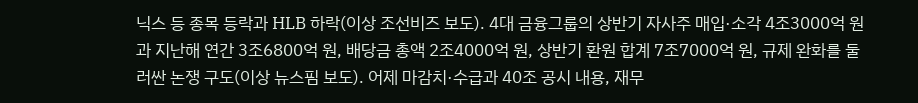닉스 등 종목 등락과 HLB 하락(이상 조선비즈 보도). 4대 금융그룹의 상반기 자사주 매입·소각 4조3000억 원과 지난해 연간 3조6800억 원, 배당금 총액 2조4000억 원, 상반기 환원 합계 7조7000억 원, 규제 완화를 둘러싼 논쟁 구도(이상 뉴스핌 보도). 어제 마감치·수급과 40조 공시 내용, 재무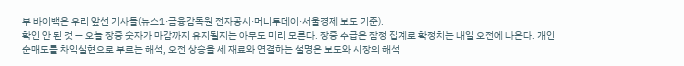부 바이백은 우리 앞선 기사들(뉴스1·금융감독원 전자공시·머니투데이·서울경제 보도 기준).
확인 안 된 것 — 오늘 장중 숫자가 마감까지 유지될지는 아무도 미리 모른다. 장중 수급은 잠정 집계로 확정치는 내일 오전에 나온다. 개인 순매도를 차익실현으로 부르는 해석, 오전 상승을 세 재료와 연결하는 설명은 보도와 시장의 해석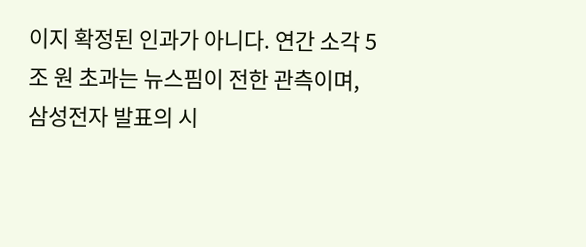이지 확정된 인과가 아니다. 연간 소각 5조 원 초과는 뉴스핌이 전한 관측이며, 삼성전자 발표의 시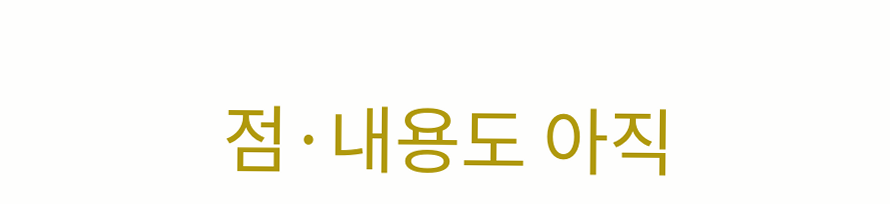점·내용도 아직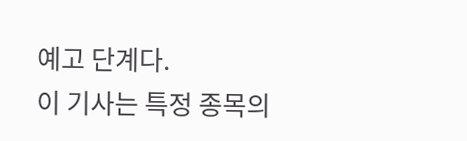예고 단계다.
이 기사는 특정 종목의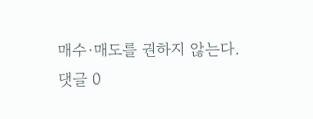매수·매도를 권하지 않는다.
댓글 0